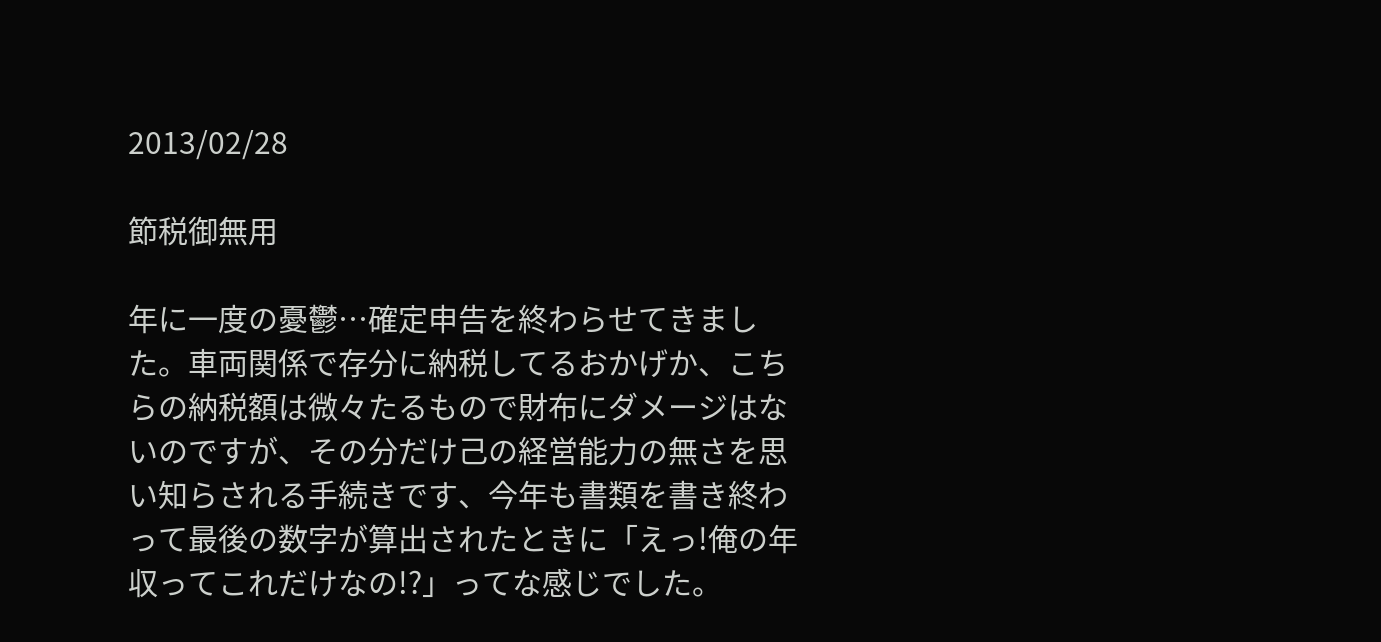2013/02/28

節税御無用

年に一度の憂鬱…確定申告を終わらせてきました。車両関係で存分に納税してるおかげか、こちらの納税額は微々たるもので財布にダメージはないのですが、その分だけ己の経営能力の無さを思い知らされる手続きです、今年も書類を書き終わって最後の数字が算出されたときに「えっ!俺の年収ってこれだけなの!?」ってな感じでした。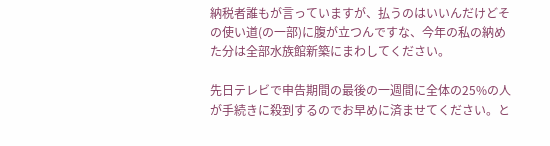納税者誰もが言っていますが、払うのはいいんだけどその使い道(の一部)に腹が立つんですな、今年の私の納めた分は全部水族館新築にまわしてください。

先日テレビで申告期間の最後の一週間に全体の25%の人が手続きに殺到するのでお早めに済ませてください。と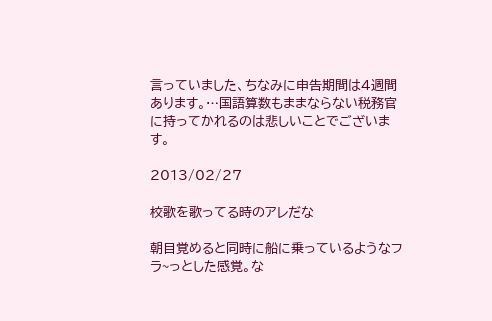言っていました、ちなみに申告期間は4週間あります。…国語算数もままならない税務官に持ってかれるのは悲しいことでございます。

2013/02/27

校歌を歌ってる時のアレだな

朝目覚めると同時に船に乗っているようなフラ~っとした感覚。な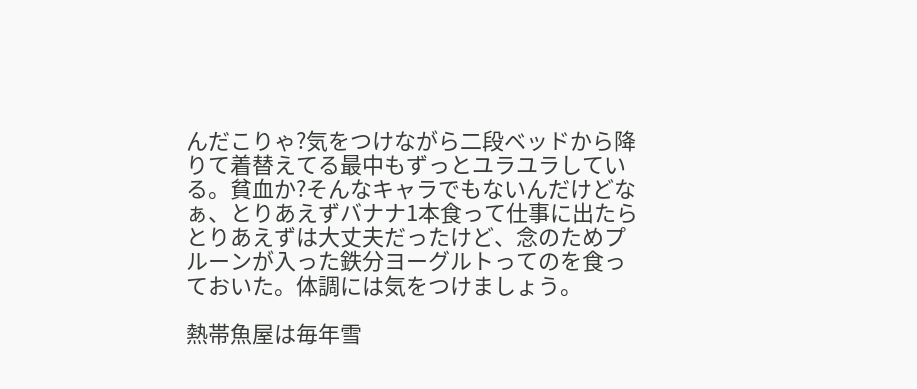んだこりゃ?気をつけながら二段ベッドから降りて着替えてる最中もずっとユラユラしている。貧血か?そんなキャラでもないんだけどなぁ、とりあえずバナナ1本食って仕事に出たらとりあえずは大丈夫だったけど、念のためプルーンが入った鉄分ヨーグルトってのを食っておいた。体調には気をつけましょう。

熱帯魚屋は毎年雪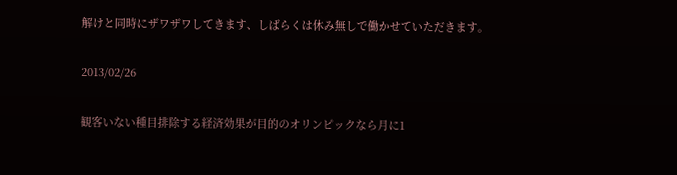解けと同時にザワザワしてきます、しばらくは休み無しで働かせていただきます。

2013/02/26

観客いない種目排除する経済効果が目的のオリンピックなら月に1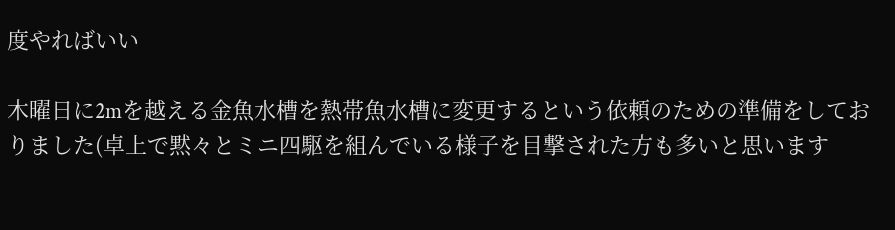度やればいい

木曜日に2mを越える金魚水槽を熱帯魚水槽に変更するという依頼のための準備をしておりました(卓上で黙々とミニ四駆を組んでいる様子を目撃された方も多いと思います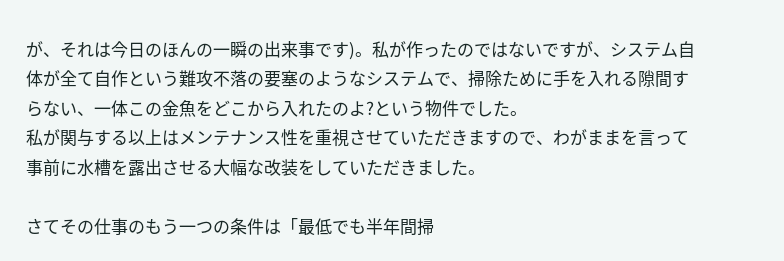が、それは今日のほんの一瞬の出来事です)。私が作ったのではないですが、システム自体が全て自作という難攻不落の要塞のようなシステムで、掃除ために手を入れる隙間すらない、一体この金魚をどこから入れたのよ?という物件でした。
私が関与する以上はメンテナンス性を重視させていただきますので、わがままを言って事前に水槽を露出させる大幅な改装をしていただきました。

さてその仕事のもう一つの条件は「最低でも半年間掃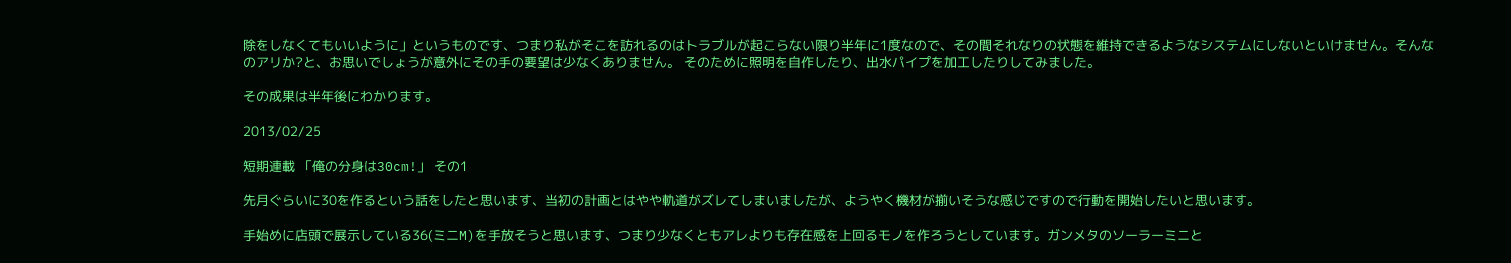除をしなくてもいいように」というものです、つまり私がそこを訪れるのはトラブルが起こらない限り半年に1度なので、その間それなりの状態を維持できるようなシステムにしないといけません。そんなのアリか?と、お思いでしょうが意外にその手の要望は少なくありません。 そのために照明を自作したり、出水パイプを加工したりしてみました。

その成果は半年後にわかります。

2013/02/25

短期連載 「俺の分身は30cm!」 その1

先月ぐらいに30を作るという話をしたと思います、当初の計画とはやや軌道がズレてしまいましたが、ようやく機材が揃いそうな感じですので行動を開始したいと思います。

手始めに店頭で展示している36(ミニM)を手放そうと思います、つまり少なくともアレよりも存在感を上回るモノを作ろうとしています。ガンメタのソーラーミニと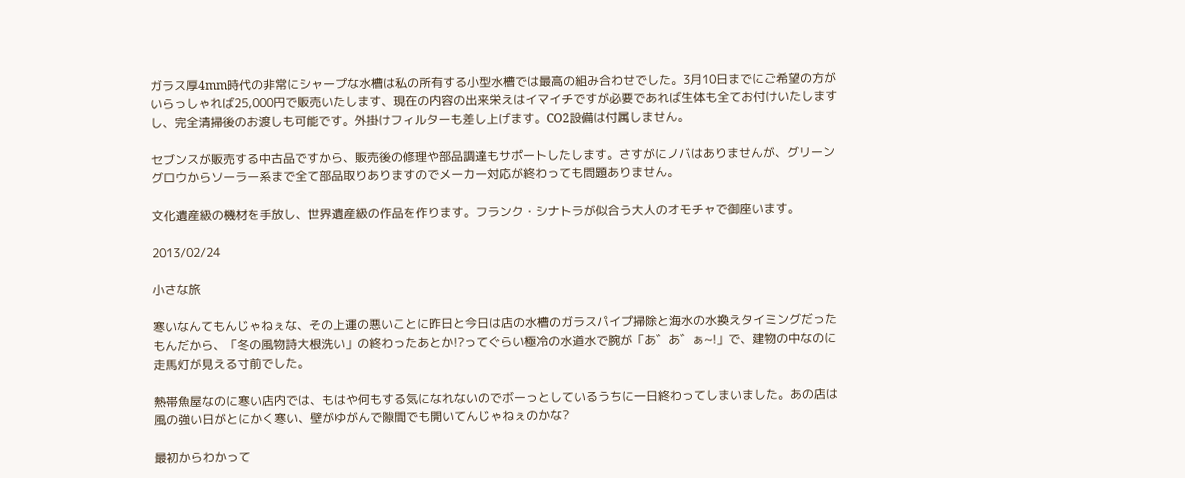ガラス厚4mm時代の非常にシャープな水槽は私の所有する小型水槽では最高の組み合わせでした。3月10日までにご希望の方がいらっしゃれば25,000円で販売いたします、現在の内容の出来栄えはイマイチですが必要であれば生体も全てお付けいたしますし、完全清掃後のお渡しも可能です。外掛けフィルターも差し上げます。CO2設備は付属しません。

セブンスが販売する中古品ですから、販売後の修理や部品調達もサポートしたします。さすがにノバはありませんが、グリーングロウからソーラー系まで全て部品取りありますのでメーカー対応が終わっても問題ありません。

文化遺産級の機材を手放し、世界遺産級の作品を作ります。フランク・シナトラが似合う大人のオモチャで御座います。

2013/02/24

小さな旅

寒いなんてもんじゃねぇな、その上運の悪いことに昨日と今日は店の水槽のガラスパイプ掃除と海水の水換えタイミングだったもんだから、「冬の風物詩大根洗い」の終わったあとか!?ってぐらい極冷の水道水で腕が「あ゛あ゛ぁ~!」で、建物の中なのに走馬灯が見える寸前でした。

熱帯魚屋なのに寒い店内では、もはや何もする気になれないのでボーっとしているうちに一日終わってしまいました。あの店は風の強い日がとにかく寒い、壁がゆがんで隙間でも開いてんじゃねぇのかな?

最初からわかって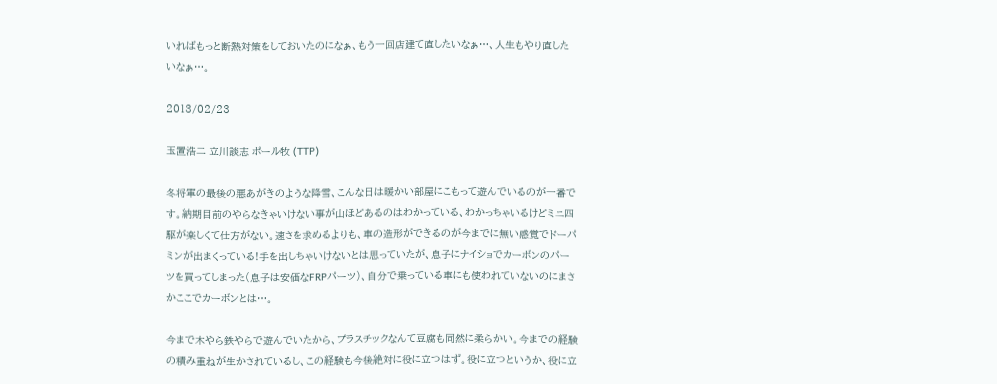いればもっと断熱対策をしておいたのになぁ、もう一回店建て直したいなぁ…、人生もやり直したいなぁ…。

2013/02/23

玉置浩二 立川談志 ポール牧 (TTP)

冬将軍の最後の悪あがきのような降雪、こんな日は暖かい部屋にこもって遊んでいるのが一番です。納期目前のやらなきゃいけない事が山ほどあるのはわかっている、わかっちゃいるけどミニ四駆が楽しくて仕方がない。速さを求めるよりも、車の造形ができるのが今までに無い感覚でドーパミンが出まくっている!手を出しちゃいけないとは思っていたが、息子にナイショでカーボンのパーツを買ってしまった(息子は安価なFRPパーツ)、自分で乗っている車にも使われていないのにまさかここでカーボンとは…。

今まで木やら鉄やらで遊んでいたから、プラスチックなんて豆腐も同然に柔らかい。今までの経験の積み重ねが生かされているし、この経験も今後絶対に役に立つはず。役に立つというか、役に立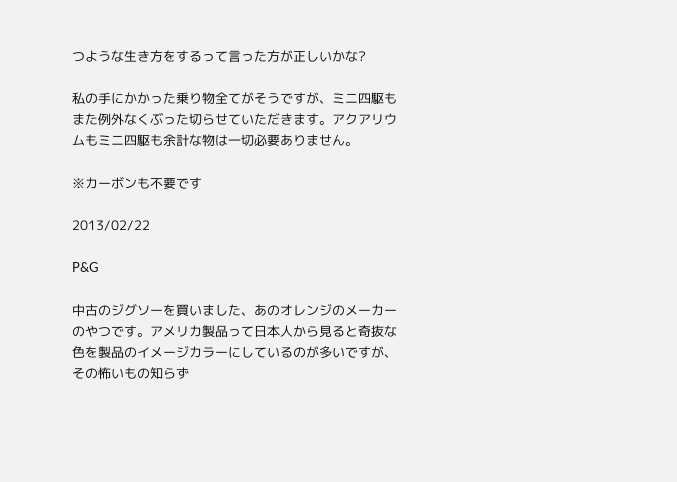つような生き方をするって言った方が正しいかな?

私の手にかかった乗り物全てがそうですが、ミニ四駆もまた例外なくぶった切らせていただきます。アクアリウムもミニ四駆も余計な物は一切必要ありません。

※カーボンも不要です

2013/02/22

P&G

中古のジグソーを買いました、あのオレンジのメーカーのやつです。アメリカ製品って日本人から見ると奇抜な色を製品のイメージカラーにしているのが多いですが、その怖いもの知らず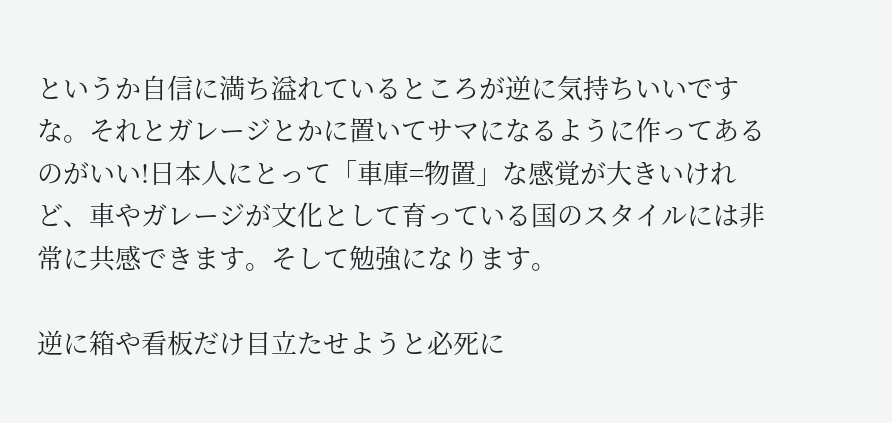というか自信に満ち溢れているところが逆に気持ちいいですな。それとガレージとかに置いてサマになるように作ってあるのがいい!日本人にとって「車庫=物置」な感覚が大きいけれど、車やガレージが文化として育っている国のスタイルには非常に共感できます。そして勉強になります。

逆に箱や看板だけ目立たせようと必死に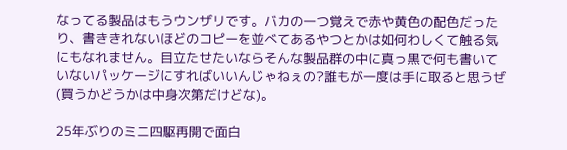なってる製品はもうウンザリです。バカの一つ覚えで赤や黄色の配色だったり、書ききれないほどのコピーを並べてあるやつとかは如何わしくて触る気にもなれません。目立たせたいならそんな製品群の中に真っ黒で何も書いていないパッケージにすればいいんじゃねぇの?誰もが一度は手に取ると思うぜ(買うかどうかは中身次第だけどな)。

25年ぶりのミニ四駆再開で面白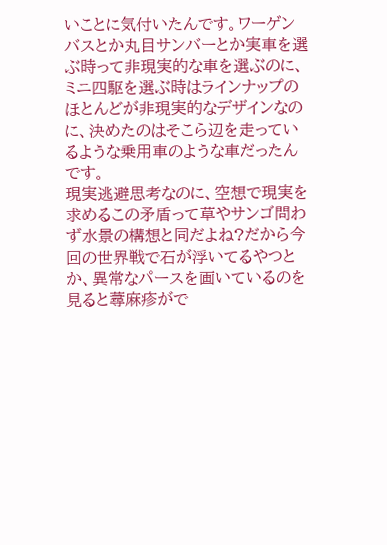いことに気付いたんです。ワーゲンバスとか丸目サンバーとか実車を選ぶ時って非現実的な車を選ぶのに、ミニ四駆を選ぶ時はラインナップのほとんどが非現実的なデザインなのに、決めたのはそこら辺を走っているような乗用車のような車だったんです。
現実逃避思考なのに、空想で現実を求めるこの矛盾って草やサンゴ問わず水景の構想と同だよね?だから今回の世界戦で石が浮いてるやつとか、異常なパースを画いているのを見ると蕁麻疹がで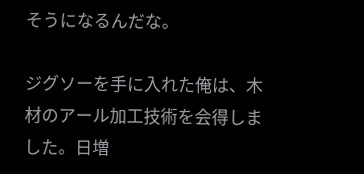そうになるんだな。

ジグソーを手に入れた俺は、木材のアール加工技術を会得しました。日増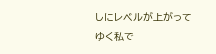しにレベルが上がってゆく私で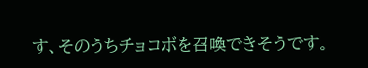す、そのうちチョコボを召喚できそうです。